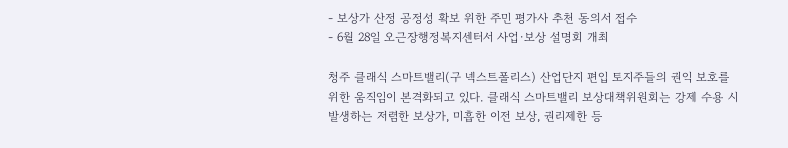- 보상가 산정 공정성 확보 위한 주민 평가사 추천 동의서 접수
- 6월 28일 오근장행정복지센터서 사업·보상 설명회 개최

청주 클래식 스마트밸리(구 넥스트폴리스) 산업단지 편입 토지주들의 권익 보호를 위한 움직임이 본격화되고 있다. 클래식 스마트밸리 보상대책위원회는 강제 수용 시 발생하는 저렴한 보상가, 미흡한 이전 보상, 권리제한 등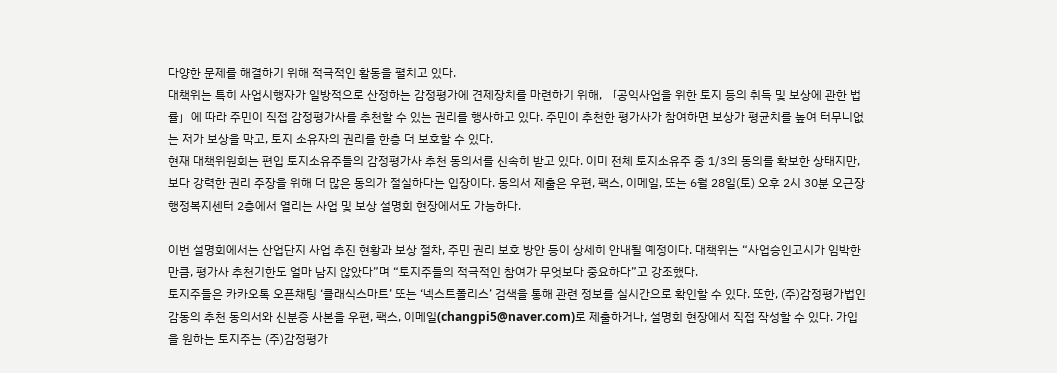다양한 문제를 해결하기 위해 적극적인 활동을 펼치고 있다.
대책위는 특히 사업시행자가 일방적으로 산정하는 감정평가에 견제장치를 마련하기 위해, 「공익사업을 위한 토지 등의 취득 및 보상에 관한 법률」에 따라 주민이 직접 감정평가사를 추천할 수 있는 권리를 행사하고 있다. 주민이 추천한 평가사가 참여하면 보상가 평균치를 높여 터무니없는 저가 보상을 막고, 토지 소유자의 권리를 한층 더 보호할 수 있다.
현재 대책위원회는 편입 토지소유주들의 감정평가사 추천 동의서를 신속히 받고 있다. 이미 전체 토지소유주 중 1/3의 동의를 확보한 상태지만, 보다 강력한 권리 주장을 위해 더 많은 동의가 절실하다는 입장이다. 동의서 제출은 우편, 팩스, 이메일, 또는 6월 28일(토) 오후 2시 30분 오근장행정복지센터 2층에서 열리는 사업 및 보상 설명회 현장에서도 가능하다.

이번 설명회에서는 산업단지 사업 추진 현황과 보상 절차, 주민 권리 보호 방안 등이 상세히 안내될 예정이다. 대책위는 “사업승인고시가 임박한 만큼, 평가사 추천기한도 얼마 남지 않았다”며 “토지주들의 적극적인 참여가 무엇보다 중요하다”고 강조했다.
토지주들은 카카오톡 오픈채팅 ‘클래식스마트’ 또는 ‘넥스트폴리스’ 검색을 통해 관련 정보를 실시간으로 확인할 수 있다. 또한, (주)감정평가법인감동의 추천 동의서와 신분증 사본을 우편, 팩스, 이메일(changpi5@naver.com)로 제출하거나, 설명회 현장에서 직접 작성할 수 있다. 가입을 원하는 토지주는 (주)감정평가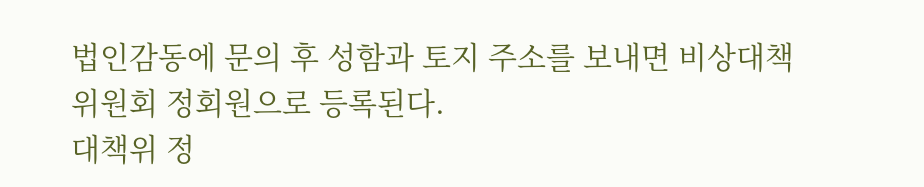법인감동에 문의 후 성함과 토지 주소를 보내면 비상대책위원회 정회원으로 등록된다.
대책위 정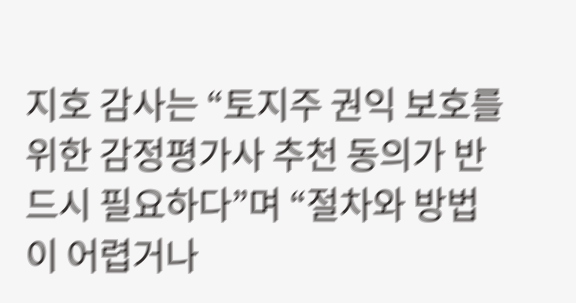지호 감사는 “토지주 권익 보호를 위한 감정평가사 추천 동의가 반드시 필요하다”며 “절차와 방법이 어렵거나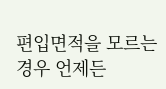편입면적을 모르는 경우 언제든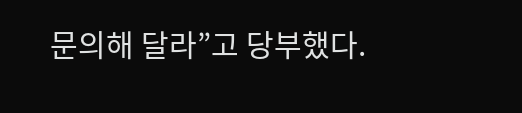문의해 달라”고 당부했다.